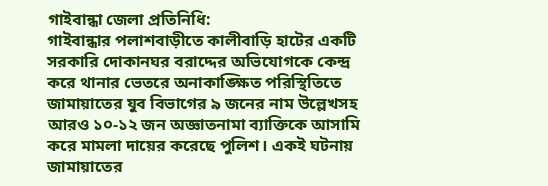গাইবান্ধা জেলা প্রতিনিধি:
গাইবান্ধার পলাশবাড়ীতে কালীবাড়ি হাটের একটি সরকারি দোকানঘর বরাদ্দের অভিযোগকে কেন্দ্র করে থানার ভেতরে অনাকাঙ্ক্ষিত পরিস্থিতিতে জামায়াতের যুব বিভাগের ৯ জনের নাম উল্লেখসহ আরও ১০-১২ জন অজ্ঞাতনামা ব্যাক্তিকে আসামি করে মামলা দায়ের করেছে পুলিশ। একই ঘটনায় জামায়াতের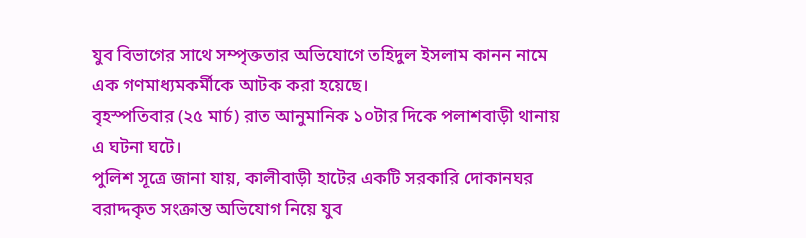যুব বিভাগের সাথে সম্পৃক্ততার অভিযোগে তহিদুল ইসলাম কানন নামে এক গণমাধ্যমকর্মীকে আটক করা হয়েছে।
বৃহস্পতিবার (২৫ মার্চ) রাত আনুমানিক ১০টার দিকে পলাশবাড়ী থানায় এ ঘটনা ঘটে।
পুলিশ সূত্রে জানা যায়, কালীবাড়ী হাটের একটি সরকারি দোকানঘর বরাদ্দকৃত সংক্রান্ত অভিযোগ নিয়ে যুব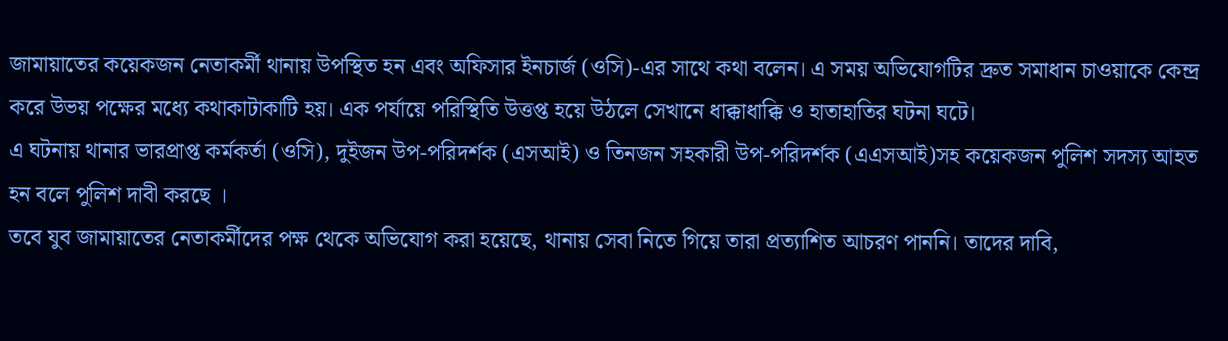জামায়াতের কয়েকজন নেতাকর্মী থানায় উপস্থিত হন এবং অফিসার ইনচার্জ (ওসি)-এর সাথে কথা বলেন। এ সময় অভিযোগটির দ্রুত সমাধান চাওয়াকে কেন্দ্র করে উভয় পক্ষের মধ্যে কথাকাটাকাটি হয়। এক পর্যায়ে পরিস্থিতি উত্তপ্ত হয়ে উঠলে সেখানে ধাক্কাধাক্কি ও হাতাহাতির ঘটনা ঘটে।
এ ঘটনায় থানার ভারপ্রাপ্ত কর্মকর্তা (ওসি), দুইজন উপ-পরিদর্শক (এসআই) ও তিনজন সহকারী উপ-পরিদর্শক (এএসআই)সহ কয়েকজন পুলিশ সদস্য আহত হন বলে পুলিশ দাবী করছে ।
তবে যুব জামায়াতের নেতাকর্মীদের পক্ষ থেকে অভিযোগ করা হয়েছে, থানায় সেবা নিতে গিয়ে তারা প্রত্যাশিত আচরণ পাননি। তাদের দাবি,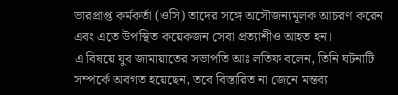ভারপ্রাপ্ত কর্মকর্তা (ওসি) তাদের সঙ্গে অসৌজন্যমূলক আচরণ করেন এবং এতে উপস্থিত কয়েকজন সেবা প্রত্যাশীও আহত হন।
এ বিষয়ে যুব জামায়াতের সভাপতি আঃ লতিফ বলেন, তিনি ঘটনাটি সম্পর্কে অবগত হয়েছেন, তবে বিস্তারিত না জেনে মন্তব্য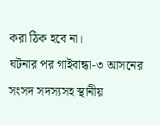করা ঠিক হবে না।
ঘটনার পর গাইবান্ধা-৩ আসনের সংসদ সদস্যসহ স্থানীয়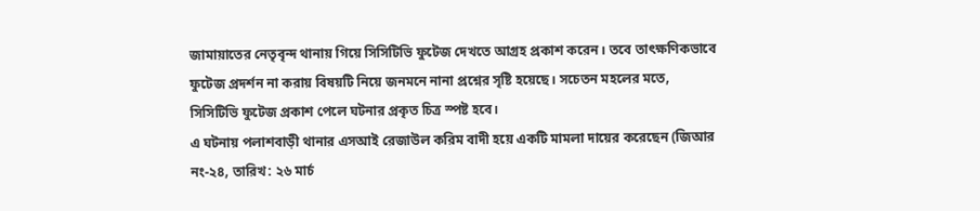জামায়াতের নেতৃবৃন্দ থানায় গিয়ে সিসিটিভি ফুটেজ দেখতে আগ্রহ প্রকাশ করেন। তবে তাৎক্ষণিকভাবে ফুটেজ প্রদর্শন না করায় বিষয়টি নিয়ে জনমনে নানা প্রশ্নের সৃষ্টি হয়েছে। সচেতন মহলের মতে, সিসিটিভি ফুটেজ প্রকাশ পেলে ঘটনার প্রকৃত চিত্র স্পষ্ট হবে।
এ ঘটনায় পলাশবাড়ী থানার এসআই রেজাউল করিম বাদী হয়ে একটি মামলা দায়ের করেছেন (জিআর নং-২৪, তারিখ: ২৬ মার্চ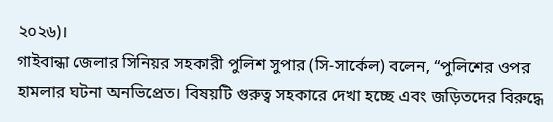২০২৬)।
গাইবান্ধা জেলার সিনিয়র সহকারী পুলিশ সুপার (সি-সার্কেল) বলেন, “পুলিশের ওপর হামলার ঘটনা অনভিপ্রেত। বিষয়টি গুরুত্ব সহকারে দেখা হচ্ছে এবং জড়িতদের বিরুদ্ধে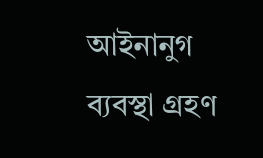আইনানুগ ব্যবস্থা গ্রহণ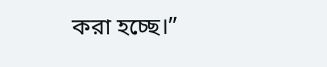করা হচ্ছে।”